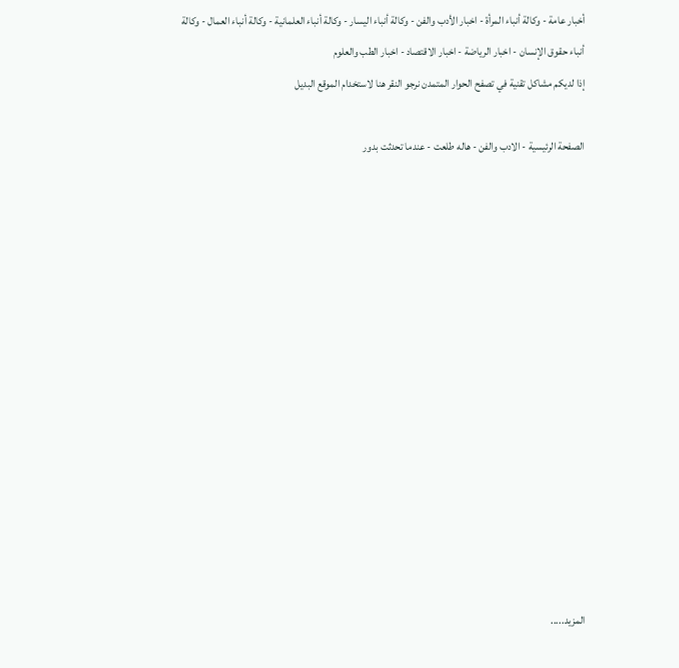أخبار عامة - وكالة أنباء المرأة - اخبار الأدب والفن - وكالة أنباء اليسار - وكالة أنباء العلمانية - وكالة أنباء العمال - وكالة أنباء حقوق الإنسان - اخبار الرياضة - اخبار الاقتصاد - اخبار الطب والعلوم
إذا لديكم مشاكل تقنية في تصفح الحوار المتمدن نرجو النقر هنا لاستخدام الموقع البديل

الصفحة الرئيسية - الادب والفن - هاله طلعت - عندما تحدثت بدور














المزيد.....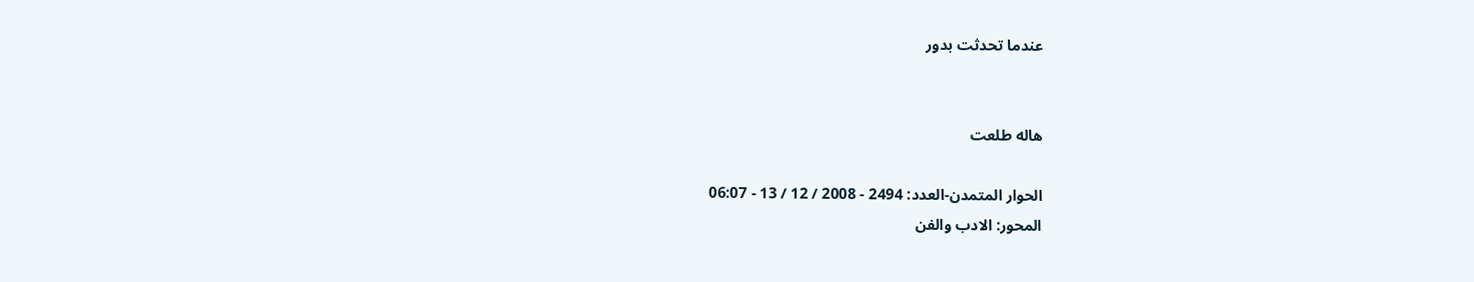عندما تحدثت بدور


هاله طلعت

الحوار المتمدن-العدد: 2494 - 2008 / 12 / 13 - 06:07
المحور: الادب والفن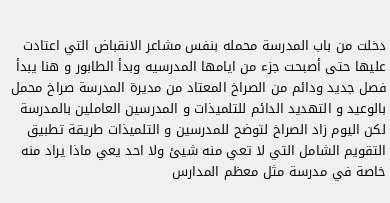دخلت من باب المدرسة محمله بنفس مشاعر الانقباض التي اعتادت عليها حتى أصبحت جزء من ايامها المدرسيه وبدأ الطابور و هنا يبدأ فصل جديد ودائم من الصراخ المعتاد من مديرة المدرسة صراخ محمل بالوعيد و التهديد الدائم للتلميذات و المدرسين العاملين بالمدرسة لكن اليوم زاد الصراخ لتوضح للمدرسين و التلميذات طريقة تطبيق التقويم الشامل التي لا تعي منه شيئ ولا احد يعي ماذا يراد منه خاصة في مدرسة مثل معظم المدارس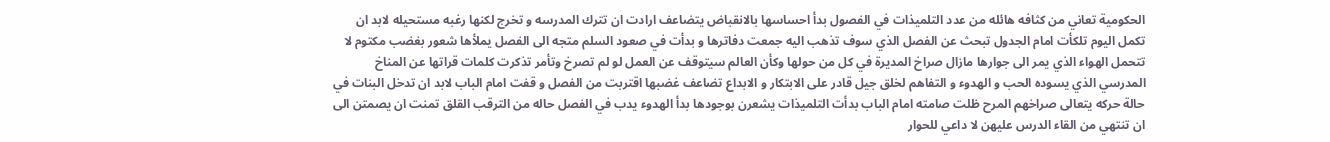الحكومية تعاني من كثافه هائله من عدد التلميذات في الفصول بدأ احساسها بالانقباض يتضاعف ارادت ان تترك المدرسه و تخرج لكنها رغبه مستحيله لابد ان تكمل اليوم تلكأت امام الجدول تبحث عن الفصل الذي سوف تذهب اليه جمعت دفاترها و بدأت في صعود السلم متجه الى الفصل يملأها شعور بغضب مكتوم لا تتحمل الهواء الذي يمر الى جوارها مازال صراخ المديرة في كل من حولها وكأن العالم سيتوقف عن العمل لو لم تصرخ وتأمر تذكرت كلمات قراتها عن المناخ المدرسي الذي يسوده الحب و الهدوء و التفاهم لخلق جيل قادر على الابتكار و الابداع تضاعف غضبها اقتربت من الفصل و قفت امام الباب لابد ان تدخل البنات في حالة حركه يتعالى صراخهم المرح ظلت صامته امام الباب بدأت التلميذات يشعرن بوجودها بدأ الهدوء يدب في الفصل حاله من الترقب القلق تمنت ان يصمتن الى ان تنتهي من القاء الدرس عليهن لا داعي للحوار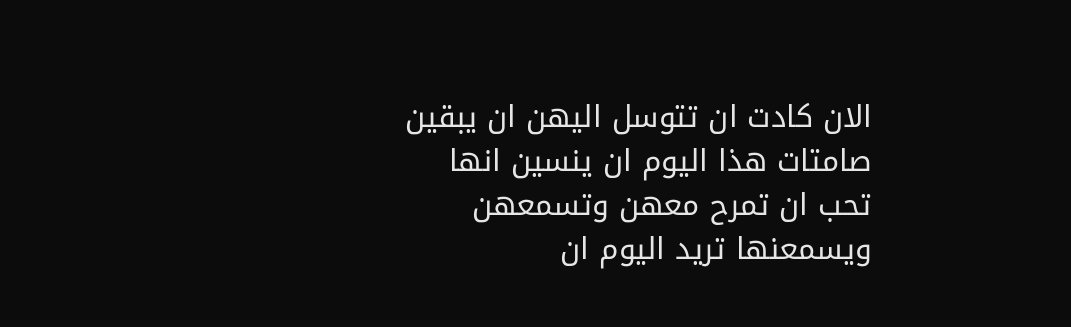الان كادت ان تتوسل اليهن ان يبقين صامتات هذا اليوم ان ينسين انها تحب ان تمرح معهن وتسمعهن ويسمعنها تريد اليوم ان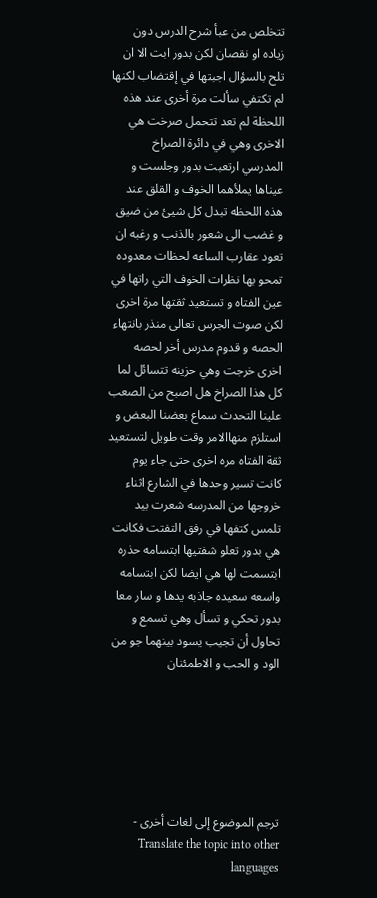تتخلص من عبأ شرح الدرس دون زياده او نقصان لكن بدور ابت الا ان تلح بالسؤال اجبتها في إقتضاب لكنها لم تكتفي سألت مرة أخرى عند هذه اللحظة لم تعد تتحمل صرخت هي الاخرى وهي في دائرة الصراخ المدرسي ارتعبت بدور وجلست و عيناها يملأهما الخوف و القلق عند هذه اللحظه تبدل كل شيئ من ضيق و غضب الى شعور بالذنب و رغبه ان تعود عقارب الساعه لحظات معدوده تمحو بها نظرات الخوف التي راتها في عين الفتاه و تستعيد ثقتها مرة اخرى لكن صوت الجرس تعالى منذر بانتهاء الحصه و قدوم مدرس أخر لحصه اخرى خرجت وهي حزينه تتسائل لما كل هذا الصراخ هل اصبح من الصعب علينا التحدث سماع بعضنا البعض و استلزم منهاالامر وقت طويل لتستعيد ثقة الفتاه مره اخرى حتى جاء يوم كانت تسير وحدها في الشارع اثناء خروجها من المدرسه شعرت بيد تلمس كتفها في رفق التفتت فكانت هي بدور تعلو شفتيها ابتسامه حذره ابتسمت لها هي ايضا لكن ابتسامه واسعه سعيده جاذبه يدها و سار معا بدور تحكي و تسأل وهي تسمع و تحاول أن تجيب يسود بينهما جو من الود و الحب و الاطمئنان






ترجم الموضوع إلى لغات أخرى - Translate the topic into other languages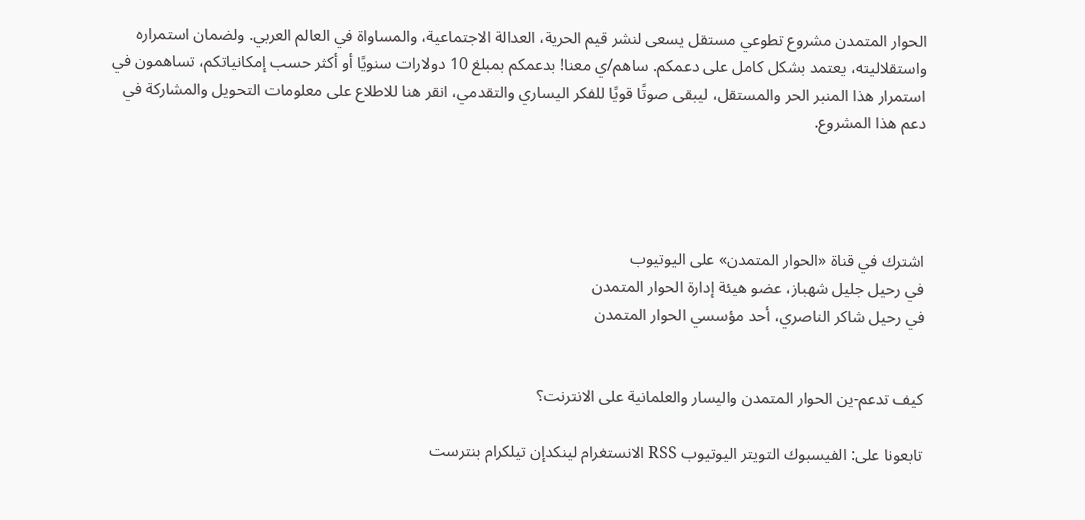الحوار المتمدن مشروع تطوعي مستقل يسعى لنشر قيم الحرية، العدالة الاجتماعية، والمساواة في العالم العربي. ولضمان استمراره واستقلاليته، يعتمد بشكل كامل على دعمكم. ساهم/ي معنا! بدعمكم بمبلغ 10 دولارات سنويًا أو أكثر حسب إمكانياتكم، تساهمون في استمرار هذا المنبر الحر والمستقل، ليبقى صوتًا قويًا للفكر اليساري والتقدمي، انقر هنا للاطلاع على معلومات التحويل والمشاركة في دعم هذا المشروع.




اشترك في قناة «الحوار المتمدن» على اليوتيوب
في رحيل جليل شهباز، عضو هيئة إدارة الحوار المتمدن
في رحيل شاكر الناصري، أحد مؤسسي الحوار المتمدن


كيف تدعم-ين الحوار المتمدن واليسار والعلمانية على الانترنت؟

تابعونا على: الفيسبوك التويتر اليوتيوب RSS الانستغرام لينكدإن تيلكرام بنترست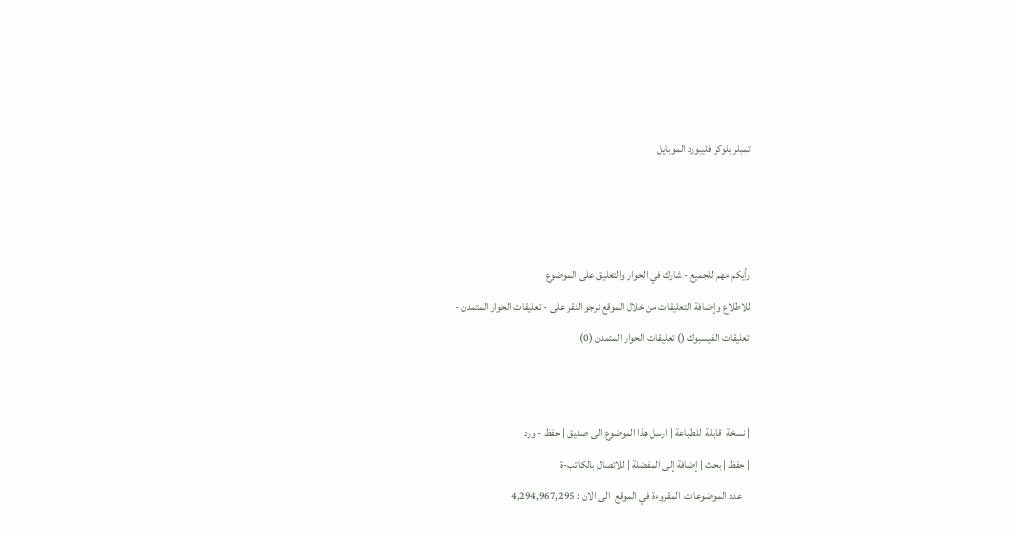تمبلر بلوكر فليبورد الموبايل



رأيكم مهم للجميع - شارك في الحوار والتعليق على الموضوع
للاطلاع وإضافة التعليقات من خلال الموقع نرجو النقر على - تعليقات الحوار المتمدن -
تعليقات الفيسبوك () تعليقات الحوار المتمدن (0)


| نسخة  قابلة  للطباعة | ارسل هذا الموضوع الى صديق | حفظ - ورد
| حفظ | بحث | إضافة إلى المفضلة | للاتصال بالكاتب-ة
    عدد الموضوعات  المقروءة في الموقع  الى الان : 4,294,967,295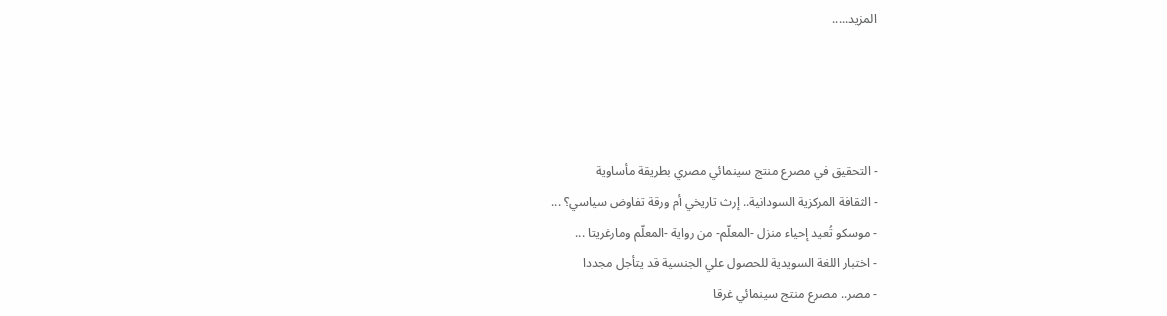المزيد.....




- التحقيق في مصرع منتج سينمائي مصري بطريقة مأساوية
- الثقافة المركزية السودانية.. إرث تاريخي أم ورقة تفاوض سياسي؟ ...
- موسكو تُعيد إحياء منزل -المعلّم- من رواية -المعلّم ومارغريتا ...
- اختبار اللغة السويدية للحصول علي الجنسية قد يتأجل مجددا
- مصر.. مصرع منتج سينمائي غرقا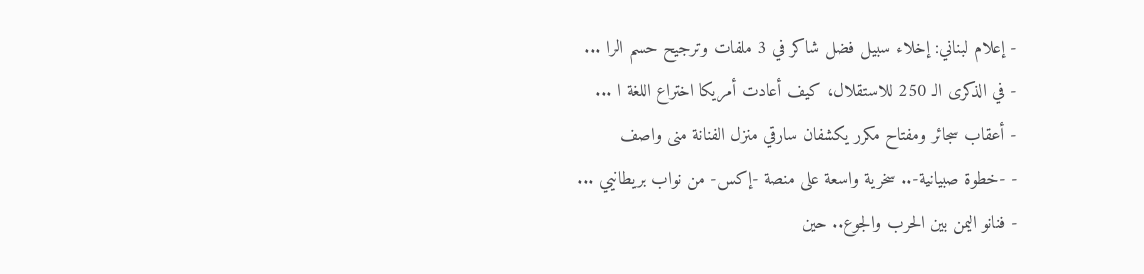- إعلام لبناني: إخلاء سبيل فضل شاكر في 3 ملفات وترجيح حسم الرا ...
- في الذكرى الـ 250 للاستقلال، كيف أعادت أمريكا اختراع اللغة ا ...
- أعقاب سجائر ومفتاح مكرر يكشفان سارقي منزل الفنانة منى واصف
- -خطوة صبيانية-.. سخرية واسعة على منصة -إكس- من نواب بريطانيي ...
- فنانو اليمن بين الحرب والجوع.. حين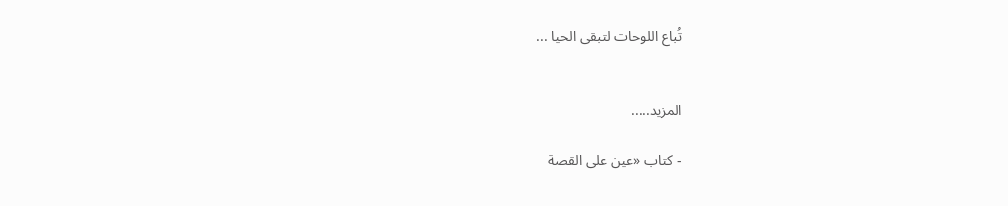تُباع اللوحات لتبقى الحيا ...


المزيد.....

- كتاب «عين على القصة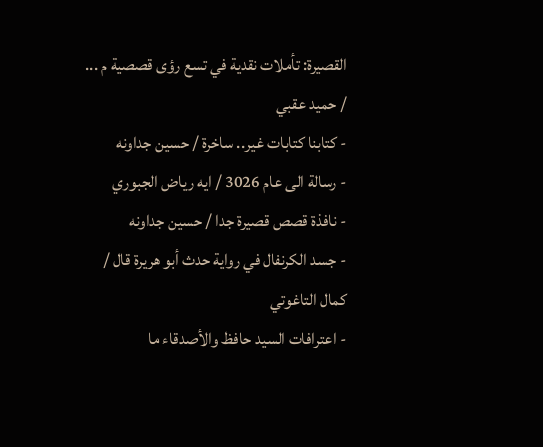القصيرة: تأملات نقدية في تسع رؤى قصصية م ... / حميد عقبي
- كتابنا كتابات غير.. ساخرة / حسين جداونه
- رسالة الى عام 3026 / ايه رياض الجبوري
- نافذة قصص قصيرة جدا / حسين جداونه
- جسد الكرنفال في رواية حدث أبو هريرة قال / كمال التاغوتي
- اعترافات السيد حافظ والأصدقاء ما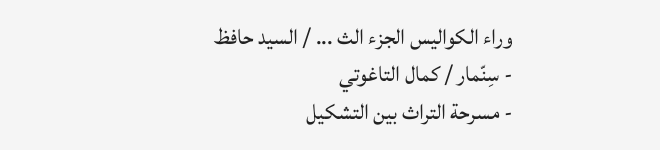وراء الكواليس الجزء الث ... / السيد حافظ
- سِنّمار / كمال التاغوتي
- مسرحة التراث بين التشكيل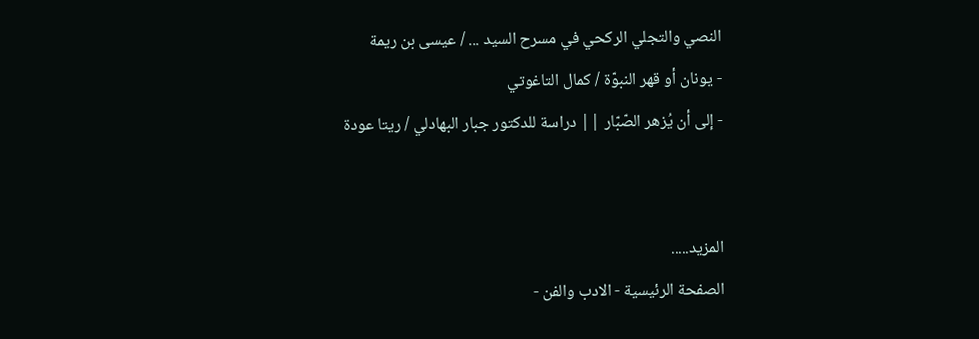النصي والتجلي الركحي في مسرح السيد ... / عيسى بن ريمة
- يونان أو قهر النبوّة / كمال التاغوتي
- إلى أن يُزهر الصّبّار || دراسة للدكتور جبار البهادلي / ريتا عودة


المزيد.....
الصفحة الرئيسية - الادب والفن -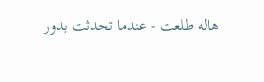هاله طلعت - عندما تحدثت بدور